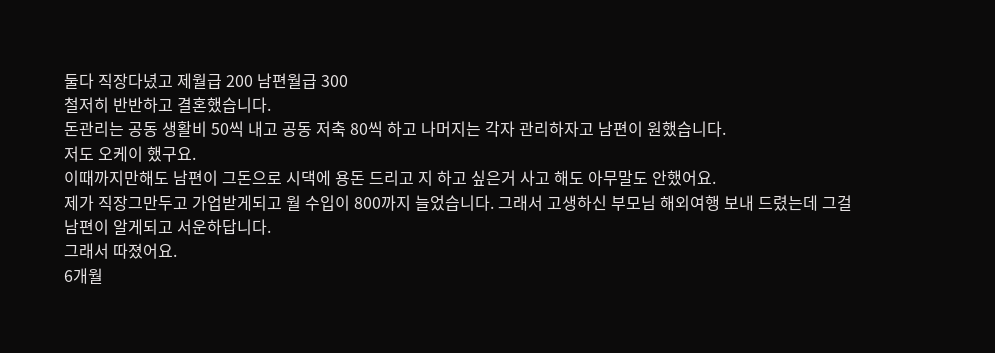둘다 직장다녔고 제월급 200 남편월급 300
철저히 반반하고 결혼했습니다.
돈관리는 공동 생활비 50씩 내고 공동 저축 80씩 하고 나머지는 각자 관리하자고 남편이 원했습니다.
저도 오케이 했구요.
이때까지만해도 남편이 그돈으로 시댁에 용돈 드리고 지 하고 싶은거 사고 해도 아무말도 안했어요.
제가 직장그만두고 가업받게되고 월 수입이 800까지 늘었습니다. 그래서 고생하신 부모님 해외여행 보내 드렸는데 그걸 남편이 알게되고 서운하답니다.
그래서 따졌어요.
6개월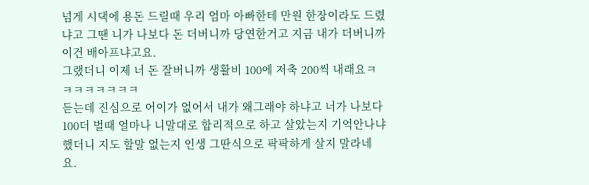넘게 시댁에 용돈 드릴때 우리 엄마 아빠한테 만원 한장이라도 드렸냐고 그땐 니가 나보다 돈 더버니까 당연한거고 지금 내가 더버니까 이건 배아프냐고요.
그랬더니 이제 너 돈 잘버니까 생활비 100에 저축 200씩 내래요ㅋㅋㅋㅋㅋㅋㅋㅋ
듣는데 진심으로 어이가 없어서 내가 왜그래야 하냐고 너가 나보다 100더 벌때 얼마나 니말대로 합리적으로 하고 살았는지 기억안나냐 했더니 지도 할말 없는지 인생 그딴식으로 팍팍하게 살지 말라네요.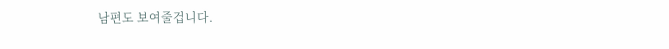남편도 보여줄겁니다.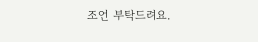조언 부탁드려요.